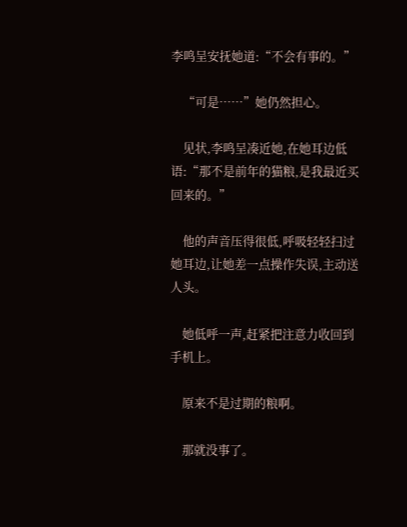李鸣呈安抚她道:“不会有事的。”

    “可是……”她仍然担心。

    见状,李鸣呈凑近她,在她耳边低语:“那不是前年的猫粮,是我最近买回来的。”

    他的声音压得很低,呼吸轻轻扫过她耳边,让她差一点操作失误,主动送人头。

    她低呼一声,赶紧把注意力收回到手机上。

    原来不是过期的粮啊。

    那就没事了。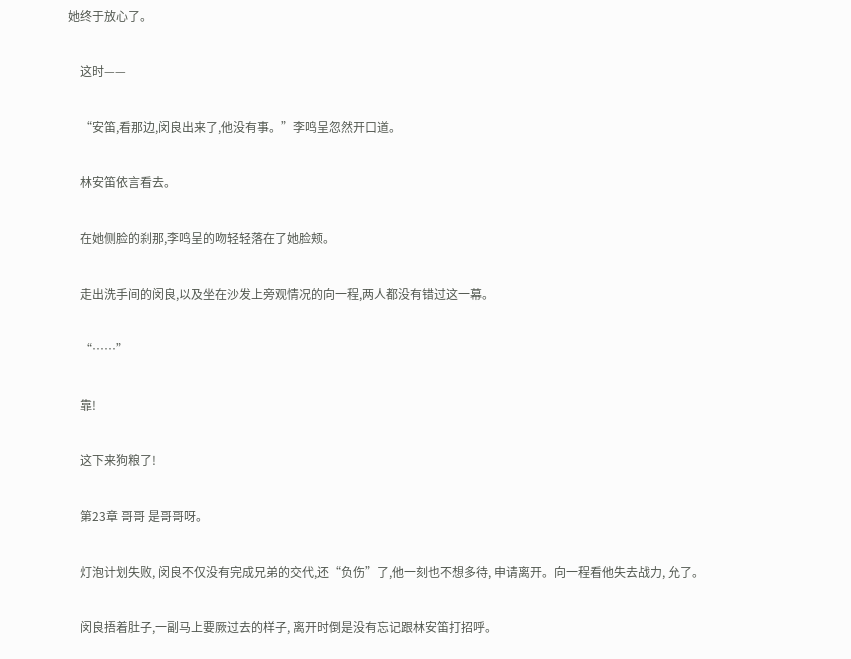她终于放心了。

    这时——

    “安笛,看那边,闵良出来了,他没有事。”李鸣呈忽然开口道。

    林安笛依言看去。

    在她侧脸的刹那,李鸣呈的吻轻轻落在了她脸颊。

    走出洗手间的闵良,以及坐在沙发上旁观情况的向一程,两人都没有错过这一幕。

    “……”

    靠!

    这下来狗粮了!

    第23章 哥哥 是哥哥呀。

    灯泡计划失败, 闵良不仅没有完成兄弟的交代,还“负伤”了,他一刻也不想多待, 申请离开。向一程看他失去战力, 允了。

    闵良捂着肚子,一副马上要厥过去的样子, 离开时倒是没有忘记跟林安笛打招呼。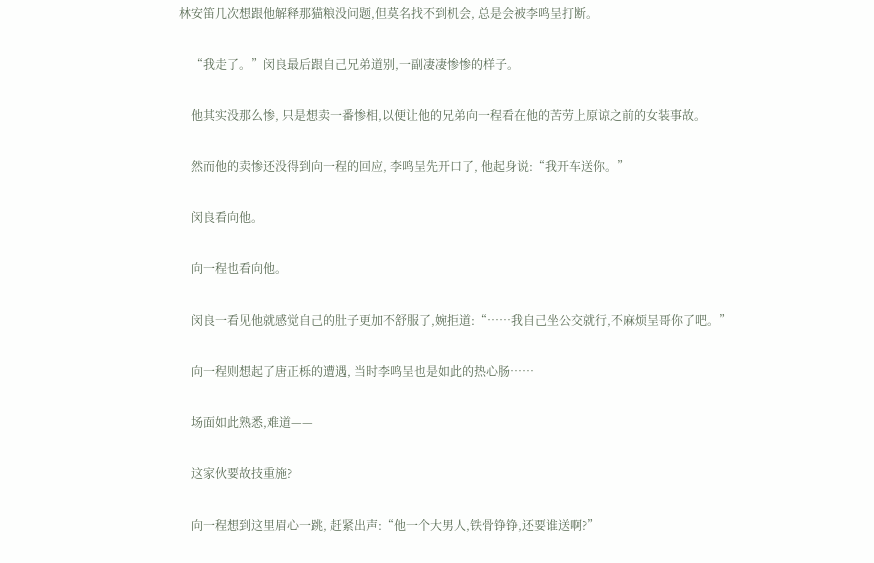林安笛几次想跟他解释那猫粮没问题,但莫名找不到机会, 总是会被李鸣呈打断。

    “我走了。”闵良最后跟自己兄弟道别,一副凄凄惨惨的样子。

    他其实没那么惨, 只是想卖一番惨相,以便让他的兄弟向一程看在他的苦劳上原谅之前的女装事故。

    然而他的卖惨还没得到向一程的回应, 李鸣呈先开口了, 他起身说:“我开车送你。”

    闵良看向他。

    向一程也看向他。

    闵良一看见他就感觉自己的肚子更加不舒服了,婉拒道:“……我自己坐公交就行,不麻烦呈哥你了吧。”

    向一程则想起了唐正栎的遭遇, 当时李鸣呈也是如此的热心肠……

    场面如此熟悉,难道——

    这家伙要故技重施?

    向一程想到这里眉心一跳, 赶紧出声:“他一个大男人,铁骨铮铮,还要谁送啊?”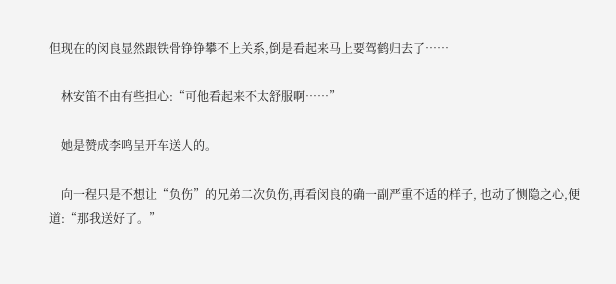但现在的闵良显然跟铁骨铮铮攀不上关系,倒是看起来马上要驾鹤归去了……

    林安笛不由有些担心:“可他看起来不太舒服啊……”

    她是赞成李鸣呈开车送人的。

    向一程只是不想让“负伤”的兄弟二次负伤,再看闵良的确一副严重不适的样子, 也动了恻隐之心,便道:“那我送好了。”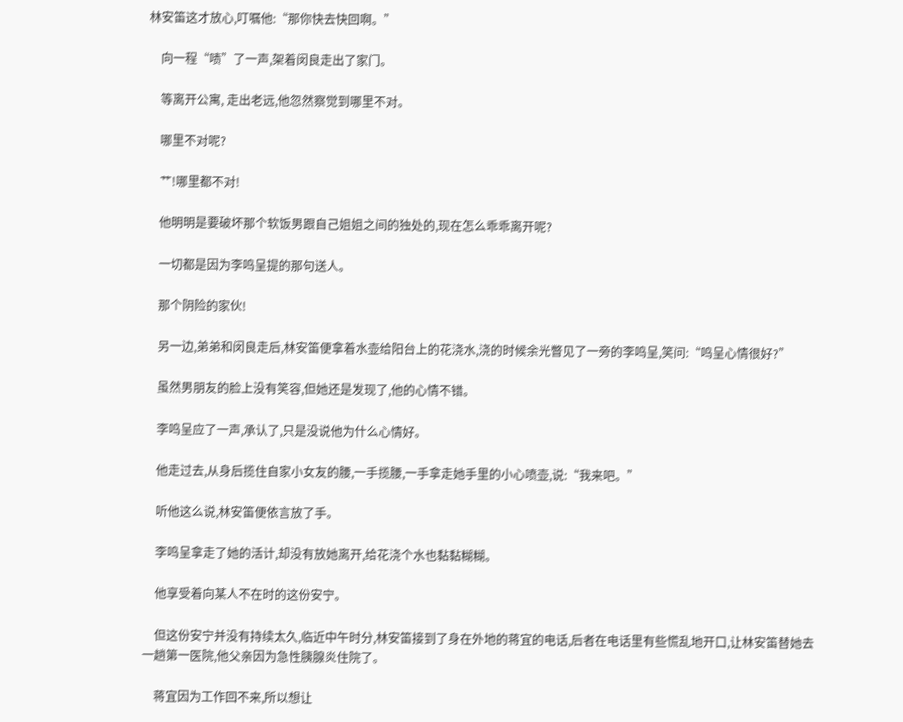林安笛这才放心,叮嘱他:“那你快去快回啊。”

    向一程“啧”了一声,架着闵良走出了家门。

    等离开公寓, 走出老远,他忽然察觉到哪里不对。

    哪里不对呢?

    艹!哪里都不对!

    他明明是要破坏那个软饭男跟自己姐姐之间的独处的,现在怎么乖乖离开呢?

    一切都是因为李鸣呈提的那句送人。

    那个阴险的家伙!

    另一边,弟弟和闵良走后,林安笛便拿着水壶给阳台上的花浇水,浇的时候余光瞥见了一旁的李鸣呈,笑问:“鸣呈心情很好?”

    虽然男朋友的脸上没有笑容,但她还是发现了,他的心情不错。

    李鸣呈应了一声,承认了,只是没说他为什么心情好。

    他走过去,从身后揽住自家小女友的腰,一手揽腰,一手拿走她手里的小心喷壶,说:“我来吧。”

    听他这么说,林安笛便依言放了手。

    李鸣呈拿走了她的活计,却没有放她离开,给花浇个水也黏黏糊糊。

    他享受着向某人不在时的这份安宁。

    但这份安宁并没有持续太久,临近中午时分,林安笛接到了身在外地的蒋宜的电话,后者在电话里有些慌乱地开口,让林安笛替她去一趟第一医院,他父亲因为急性胰腺炎住院了。

    蒋宜因为工作回不来,所以想让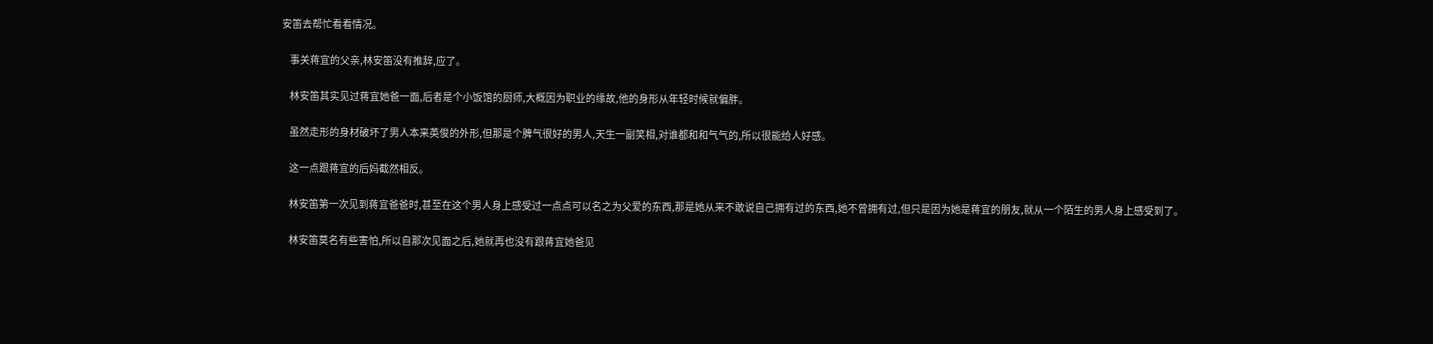安笛去帮忙看看情况。

    事关蒋宜的父亲,林安笛没有推辞,应了。

    林安笛其实见过蒋宜她爸一面,后者是个小饭馆的厨师,大概因为职业的缘故,他的身形从年轻时候就偏胖。

    虽然走形的身材破坏了男人本来英俊的外形,但那是个脾气很好的男人,天生一副笑相,对谁都和和气气的,所以很能给人好感。

    这一点跟蒋宜的后妈截然相反。

    林安笛第一次见到蒋宜爸爸时,甚至在这个男人身上感受过一点点可以名之为父爱的东西,那是她从来不敢说自己拥有过的东西,她不曾拥有过,但只是因为她是蒋宜的朋友,就从一个陌生的男人身上感受到了。

    林安笛莫名有些害怕,所以自那次见面之后,她就再也没有跟蒋宜她爸见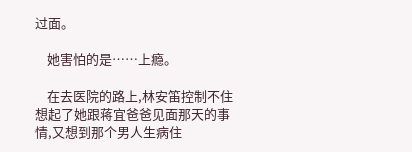过面。

    她害怕的是……上瘾。

    在去医院的路上,林安笛控制不住想起了她跟蒋宜爸爸见面那天的事情,又想到那个男人生病住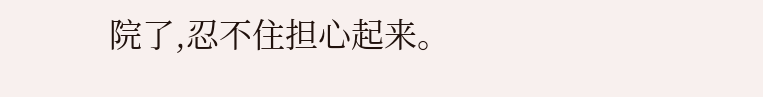院了,忍不住担心起来。